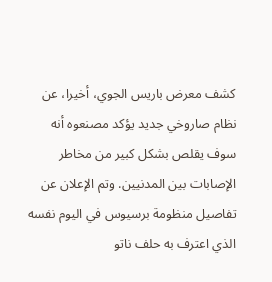كشف معرض باريس الجوي، أخيرا، عن نظام صاروخي جديد يؤكد مصنعوه أنه سوف يقلص بشكل كبير من مخاطر الإصابات بين المدنيين. وتم الإعلان عن تفاصيل منظومة برسيوس في اليوم نفسه الذي اعترف به حلف ناتو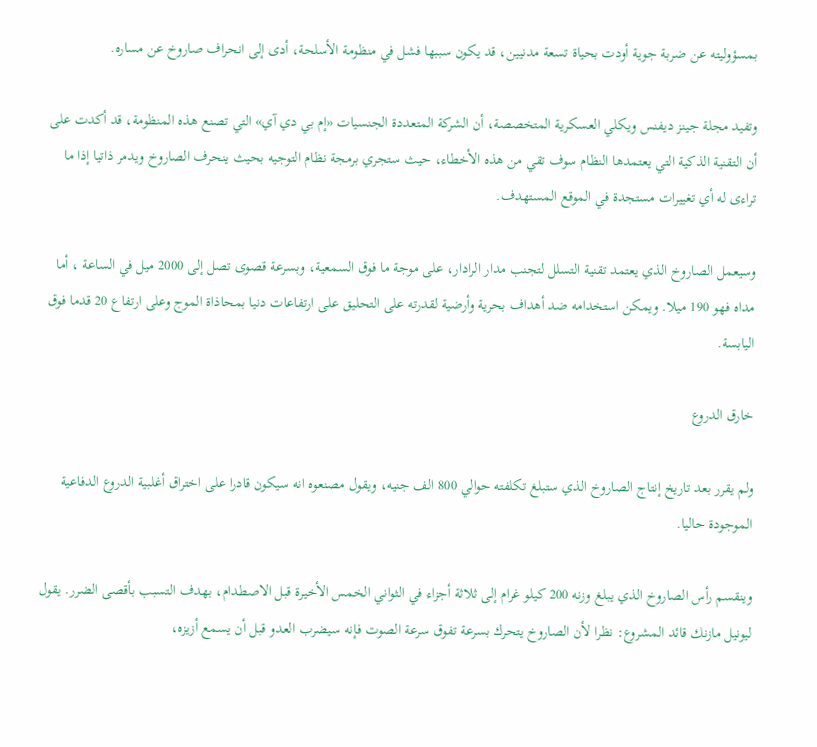بمسؤوليته عن ضربة جوية أودت بحياة تسعة مدنيين، قد يكون سببها فشل في منظومة الأسلحة، أدى إلى انحراف صاروخ عن مساره.

وتفيد مجلة جينز ديفنس ويكلي العسكرية المتخصصة، أن الشركة المتعددة الجنسيات «إم بي دي آي» التي تصنع هذه المنظومة، قد أكدت على أن التقنية الذكية التي يعتمدها النظام سوف تقي من هذه الأخطاء، حيث ستجري برمجة نظام التوجيه بحيث ينحرف الصاروخ ويدمر ذاتيا إذا ما تراءى له أي تغييرات مستجدة في الموقع المستهدف.

وسيعمل الصاروخ الذي يعتمد تقنية التسلل لتجنب مدار الرادار، على موجة ما فوق السمعية، وبسرعة قصوى تصل إلى 2000 ميل في الساعة ، أما مداه فهو 190 ميلا. ويمكن استخدامه ضد أهداف بحرية وأرضية لقدرته على التحليق على ارتفاعات دنيا بمحاذاة الموج وعلى ارتفاع 20 قدما فوق اليابسة.

خارق الدروع

ولم يقرر بعد تاريخ إنتاج الصاروخ الذي ستبلغ تكلفته حوالي 800 الف جنيه، ويقول مصنعوه انه سيكون قادرا على اختراق أغلبية الدروع الدفاعية الموجودة حاليا.

وينقسم رأس الصاروخ الذي يبلغ وزنه 200 كيلو غرام إلى ثلاثة أجزاء في الثواني الخمس الأخيرة قبل الاصطدام، بهدف التسبب بأقصى الضرر. يقول ليونيل مازنك قائد المشروع: نظرا لأن الصاروخ يتحرك بسرعة تفوق سرعة الصوت فإنه سيضرب العدو قبل أن يسمع أزيزه،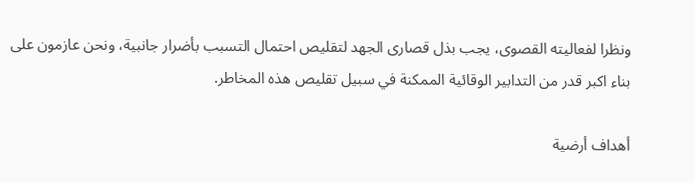ونظرا لفعاليته القصوى، يجب بذل قصارى الجهد لتقليص احتمال التسبب بأضرار جانبية، ونحن عازمون على بناء اكبر قدر من التدابير الوقائية الممكنة في سبيل تقليص هذه المخاطر.

أهداف أرضية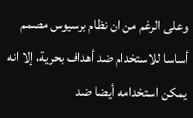وعلى الرغم من ان نظام برسيوس مصمم أساسا للاستخدام ضد أهداف بحرية، إلا انه يمكن استخدامه أيضا ضد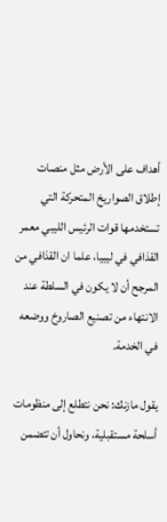أهداف على الأرض مثل منصات إطلاق الصواريخ المتحركة التي تستخدمها قوات الرئيس الليبي معمر القذافي في ليبيا، علما ان القذافي من المرجح أن لا يكون في السلطة عند الانتهاء من تصنيع الصاروخ ووضعه في الخدمة.

يقول مازنك: نحن نتطلع إلى منظومات أسلحة مستقبلية، ونحاول أن تتضمن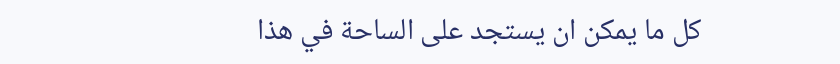كل ما يمكن ان يستجد على الساحة في هذا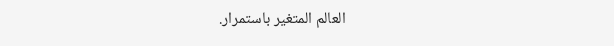العالم المتغير باستمرار.